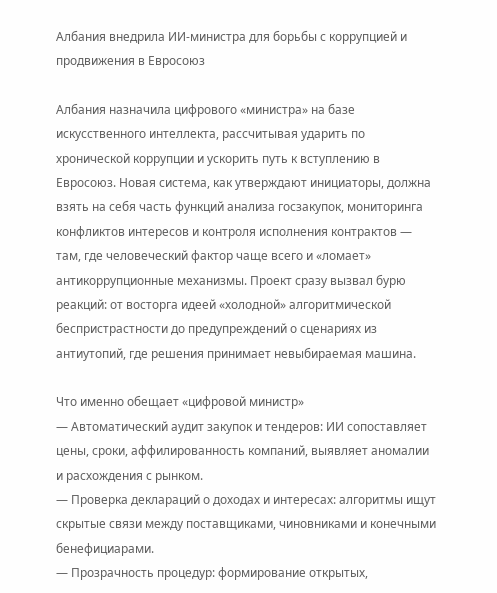Албания внедрила ИИ-министра для борьбы с коррупцией и продвижения в Евросоюз

Албания назначила цифрового «министра» на базе искусственного интеллекта, рассчитывая ударить по хронической коррупции и ускорить путь к вступлению в Евросоюз. Новая система, как утверждают инициаторы, должна взять на себя часть функций анализа госзакупок, мониторинга конфликтов интересов и контроля исполнения контрактов — там, где человеческий фактор чаще всего и «ломает» антикоррупционные механизмы. Проект сразу вызвал бурю реакций: от восторга идеей «холодной» алгоритмической беспристрастности до предупреждений о сценариях из антиутопий, где решения принимает невыбираемая машина.

Что именно обещает «цифровой министр»
— Автоматический аудит закупок и тендеров: ИИ сопоставляет цены, сроки, аффилированность компаний, выявляет аномалии и расхождения с рынком.
— Проверка деклараций о доходах и интересах: алгоритмы ищут скрытые связи между поставщиками, чиновниками и конечными бенефициарами.
— Прозрачность процедур: формирование открытых,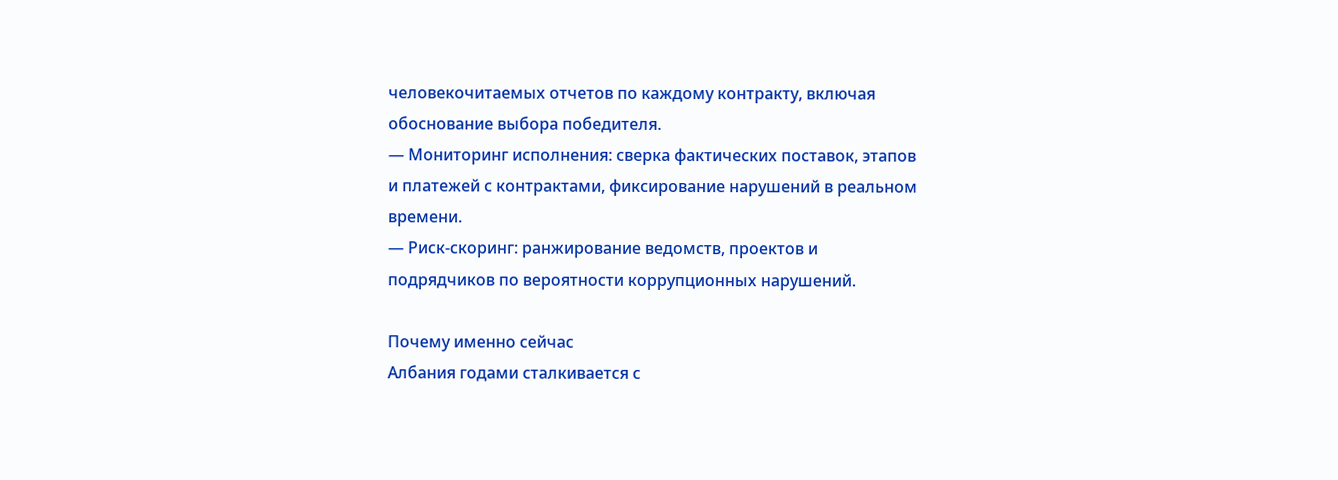человекочитаемых отчетов по каждому контракту, включая обоснование выбора победителя.
— Мониторинг исполнения: сверка фактических поставок, этапов и платежей с контрактами, фиксирование нарушений в реальном времени.
— Риск-скоринг: ранжирование ведомств, проектов и подрядчиков по вероятности коррупционных нарушений.

Почему именно сейчас
Албания годами сталкивается с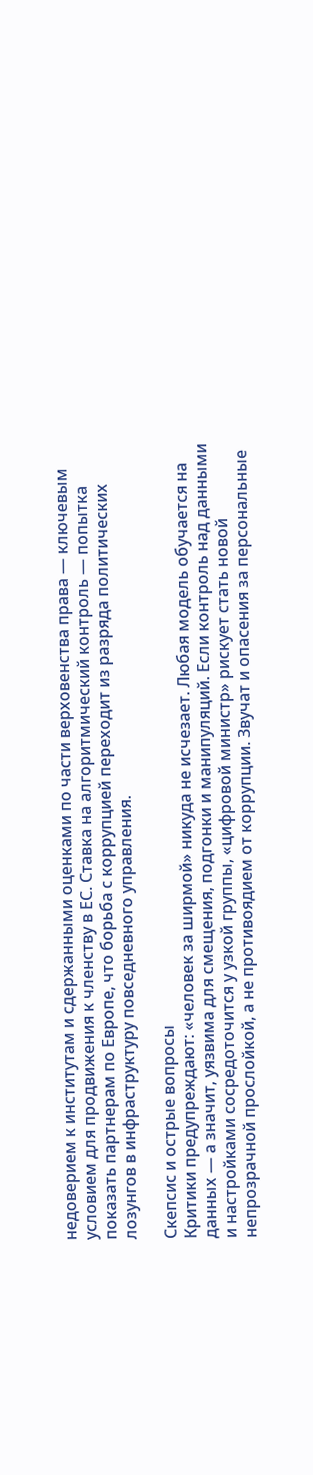недоверием к институтам и сдержанными оценками по части верховенства права — ключевым условием для продвижения к членству в ЕС. Ставка на алгоритмический контроль — попытка показать партнерам по Европе, что борьба с коррупцией переходит из разряда политических лозунгов в инфраструктуру повседневного управления.

Скепсис и острые вопросы
Критики предупреждают: «человек за ширмой» никуда не исчезает. Любая модель обучается на данных — а значит, уязвима для смещения, подгонки и манипуляций. Если контроль над данными и настройками сосредоточится у узкой группы, «цифровой министр» рискует стать новой непрозрачной прослойкой, а не противоядием от коррупции. Звучат и опасения за персональные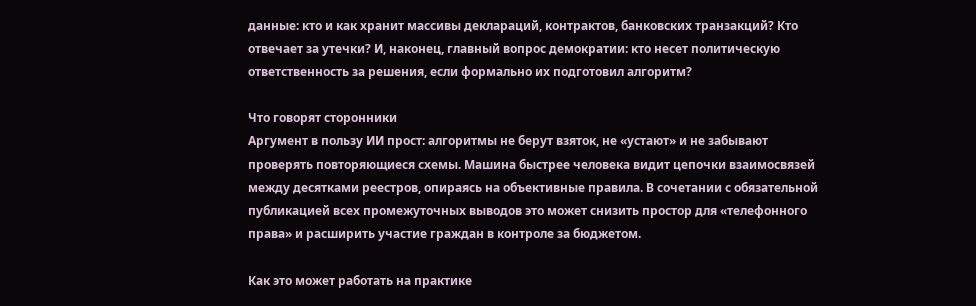данные: кто и как хранит массивы деклараций, контрактов, банковских транзакций? Кто отвечает за утечки? И, наконец, главный вопрос демократии: кто несет политическую ответственность за решения, если формально их подготовил алгоритм?

Что говорят сторонники
Аргумент в пользу ИИ прост: алгоритмы не берут взяток, не «устают» и не забывают проверять повторяющиеся схемы. Машина быстрее человека видит цепочки взаимосвязей между десятками реестров, опираясь на объективные правила. В сочетании с обязательной публикацией всех промежуточных выводов это может снизить простор для «телефонного права» и расширить участие граждан в контроле за бюджетом.

Как это может работать на практике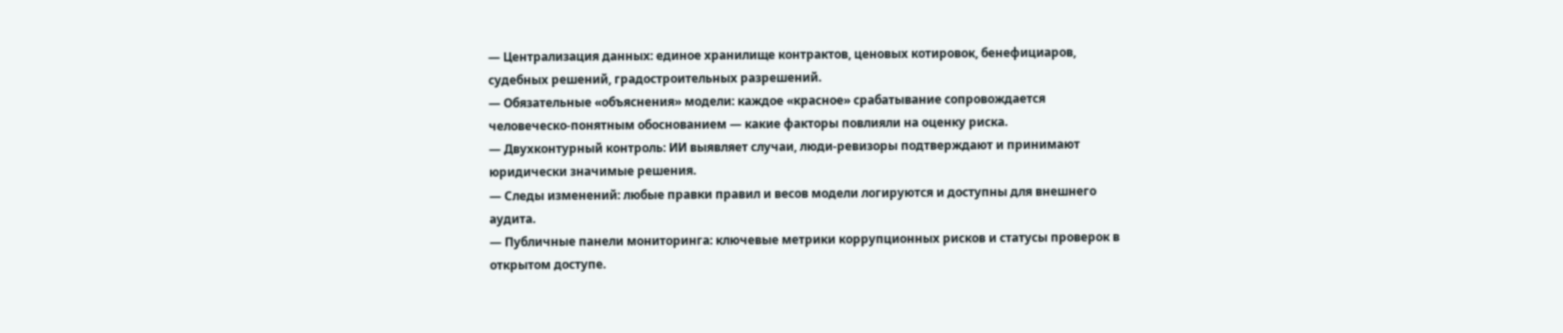— Централизация данных: единое хранилище контрактов, ценовых котировок, бенефициаров, судебных решений, градостроительных разрешений.
— Обязательные «объяснения» модели: каждое «красное» срабатывание сопровождается человеческо-понятным обоснованием — какие факторы повлияли на оценку риска.
— Двухконтурный контроль: ИИ выявляет случаи, люди-ревизоры подтверждают и принимают юридически значимые решения.
— Следы изменений: любые правки правил и весов модели логируются и доступны для внешнего аудита.
— Публичные панели мониторинга: ключевые метрики коррупционных рисков и статусы проверок в открытом доступе.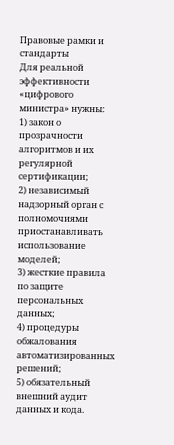Правовые рамки и стандарты
Для реальной эффективности «цифрового министра» нужны:
1) закон о прозрачности алгоритмов и их регулярной сертификации;
2) независимый надзорный орган с полномочиями приостанавливать использование моделей;
3) жесткие правила по защите персональных данных;
4) процедуры обжалования автоматизированных решений;
5) обязательный внешний аудит данных и кода.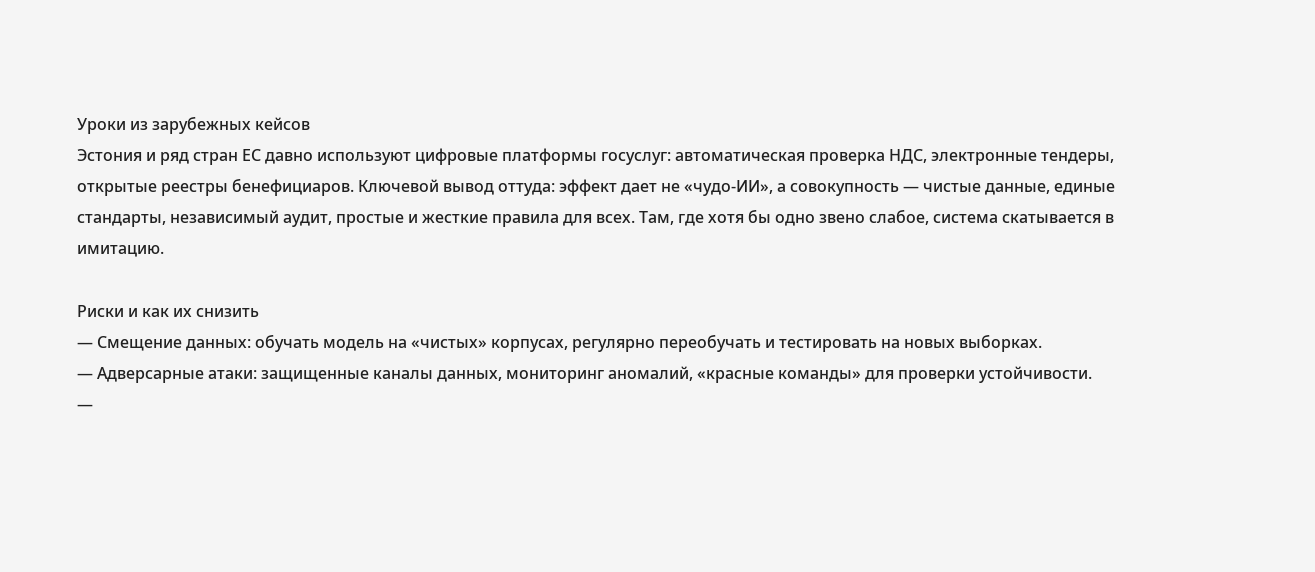Уроки из зарубежных кейсов
Эстония и ряд стран ЕС давно используют цифровые платформы госуслуг: автоматическая проверка НДС, электронные тендеры, открытые реестры бенефициаров. Ключевой вывод оттуда: эффект дает не «чудо-ИИ», а совокупность — чистые данные, единые стандарты, независимый аудит, простые и жесткие правила для всех. Там, где хотя бы одно звено слабое, система скатывается в имитацию.

Риски и как их снизить
— Смещение данных: обучать модель на «чистых» корпусах, регулярно переобучать и тестировать на новых выборках.
— Адверсарные атаки: защищенные каналы данных, мониторинг аномалий, «красные команды» для проверки устойчивости.
—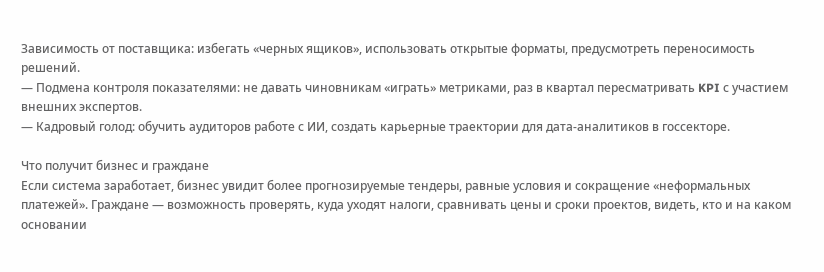Зависимость от поставщика: избегать «черных ящиков», использовать открытые форматы, предусмотреть переносимость решений.
— Подмена контроля показателями: не давать чиновникам «играть» метриками, раз в квартал пересматривать KPI с участием внешних экспертов.
— Кадровый голод: обучить аудиторов работе с ИИ, создать карьерные траектории для дата-аналитиков в госсекторе.

Что получит бизнес и граждане
Если система заработает, бизнес увидит более прогнозируемые тендеры, равные условия и сокращение «неформальных платежей». Граждане — возможность проверять, куда уходят налоги, сравнивать цены и сроки проектов, видеть, кто и на каком основании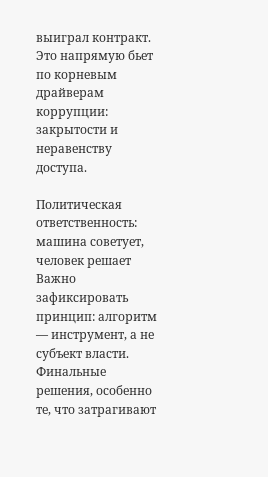выиграл контракт. Это напрямую бьет по корневым драйверам коррупции: закрытости и неравенству доступа.

Политическая ответственность: машина советует, человек решает
Важно зафиксировать принцип: алгоритм — инструмент, а не субъект власти. Финальные решения, особенно те, что затрагивают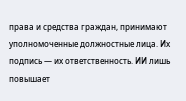права и средства граждан, принимают уполномоченные должностные лица. Их подпись — их ответственность. ИИ лишь повышает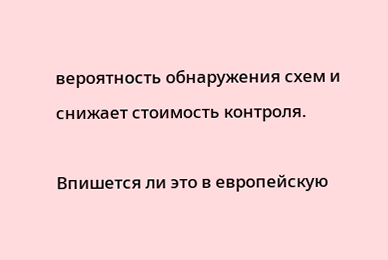вероятность обнаружения схем и снижает стоимость контроля.

Впишется ли это в европейскую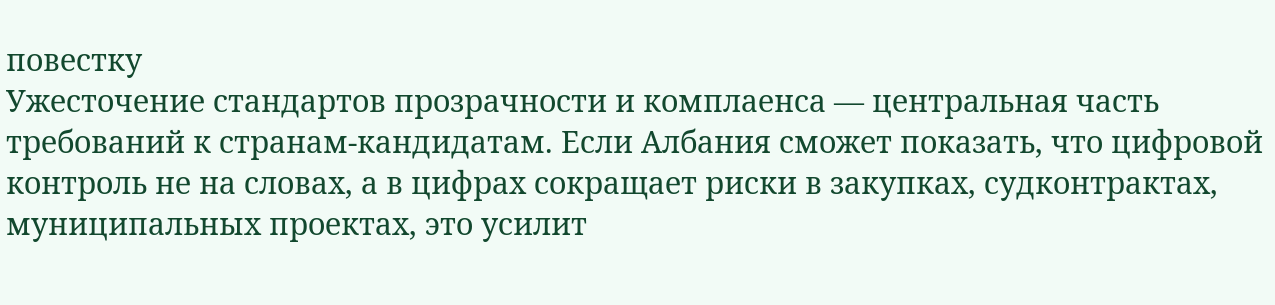повестку
Ужесточение стандартов прозрачности и комплаенса — центральная часть требований к странам-кандидатам. Если Албания сможет показать, что цифровой контроль не на словах, а в цифрах сокращает риски в закупках, судконтрактах, муниципальных проектах, это усилит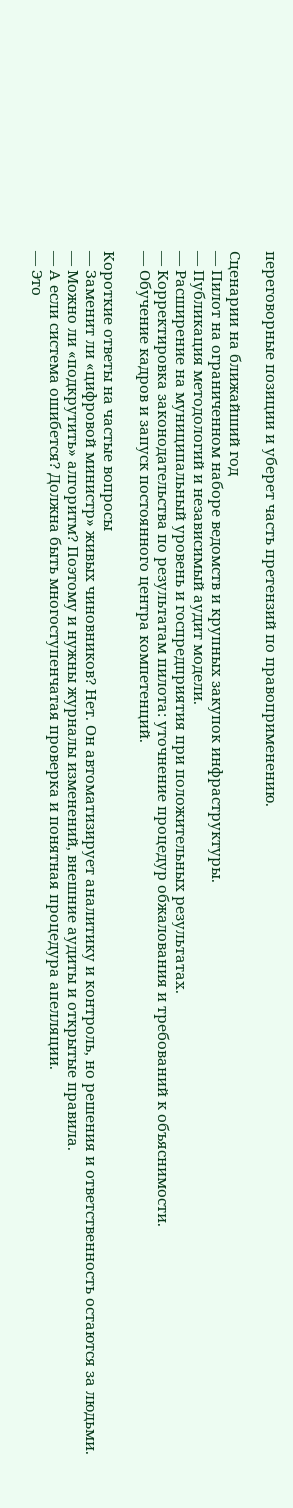переговорные позиции и уберет часть претензий по правоприменению.

Сценарии на ближайший год
— Пилот на ограниченном наборе ведомств и крупных закупок инфраструктуры.
— Публикация методологий и независимый аудит модели.
— Расширение на муниципальный уровень и госпредприятия при положительных результатах.
— Корректировка законодательства по результатам пилота: уточнение процедур обжалования и требований к объяснимости.
— Обучение кадров и запуск постоянного центра компетенций.

Короткие ответы на частые вопросы
— Заменит ли «цифровой министр» живых чиновников? Нет. Он автоматизирует аналитику и контроль, но решения и ответственность остаются за людьми.
— Можно ли «подкрутить» алгоритм? Поэтому и нужны журналы изменений, внешние аудиты и открытые правила.
— А если система ошибется? Должна быть многоступенчатая проверка и понятная процедура апелляции.
— Это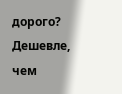дорого? Дешевле, чем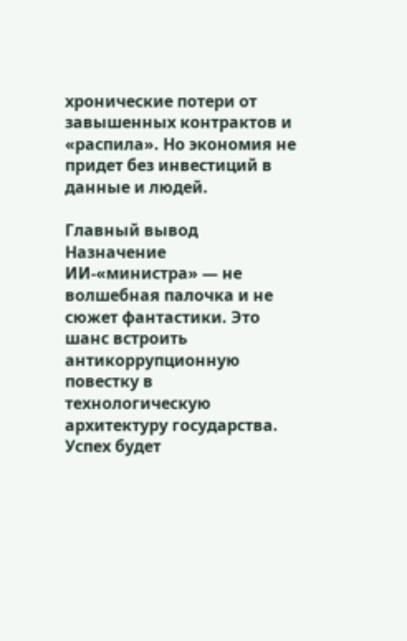хронические потери от завышенных контрактов и «распила». Но экономия не придет без инвестиций в данные и людей.

Главный вывод
Назначение ИИ-«министра» — не волшебная палочка и не сюжет фантастики. Это шанс встроить антикоррупционную повестку в технологическую архитектуру государства. Успех будет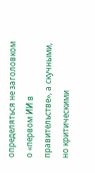определяться не заголовком о «первом ИИ в правительстве», а скучными, но критическими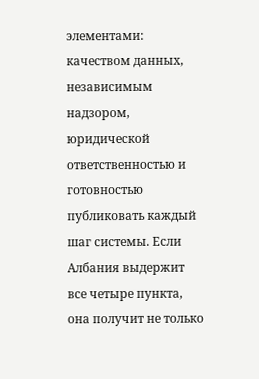элементами: качеством данных, независимым надзором, юридической ответственностью и готовностью публиковать каждый шаг системы. Если Албания выдержит все четыре пункта, она получит не только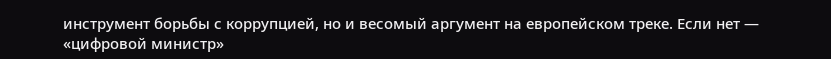инструмент борьбы с коррупцией, но и весомый аргумент на европейском треке. Если нет — «цифровой министр»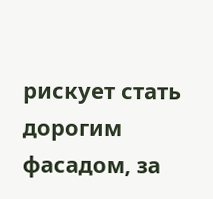рискует стать дорогим фасадом, за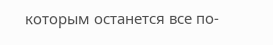которым останется все по-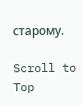старому.

Scroll to Top